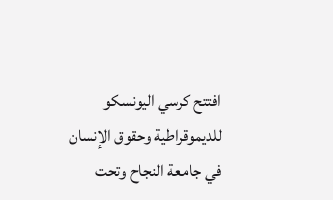افتتح كرسي اليونسكو للديموقراطية وحقوق الإنسان في جامعة النجاح وتحت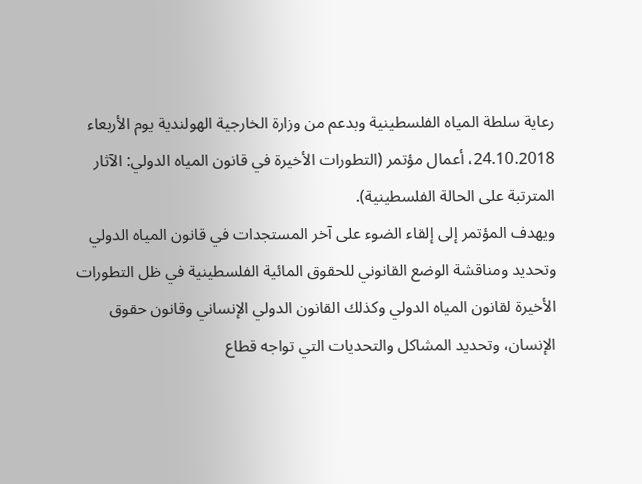رعاية سلطة المياه الفلسطينية وبدعم من وزارة الخارجية الهولندية يوم الأربعاء 24.10.2018، أعمال مؤتمر (التطورات الأخيرة في قانون المياه الدولي: الآثار المترتبة على الحالة الفلسطينية).
ويهدف المؤتمر إلى إلقاء الضوء على آخر المستجدات في قانون المياه الدولي وتحديد ومناقشة الوضع القانوني للحقوق المائية الفلسطينية في ظل التطورات الأخيرة لقانون المياه الدولي وكذلك القانون الدولي الإنساني وقانون حقوق الإنسان، وتحديد المشاكل والتحديات التي تواجه قطاع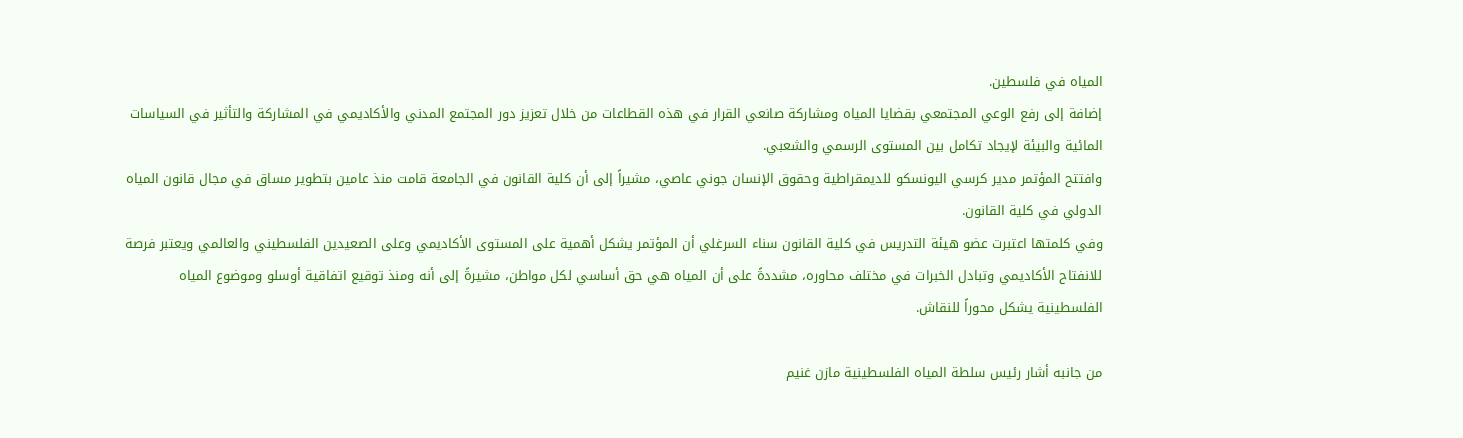المياه في فلسطين.
إضافة إلى رفع الوعي المجتمعي بقضايا المياه ومشاركة صانعي القرار في هذه القطاعات من خلال تعزيز دور المجتمع المدني والأكاديمي في المشاركة والتأثير في السياسات المائية والبيئة لإيجاد تكامل بين المستوى الرسمي والشعبي.
وافتتح المؤتمر مدير كرسي اليونسكو للديمقراطية وحقوق الإنسان جوني عاصي، مشيراً إلى أن كلية القانون في الجامعة قامت منذ عامين بتطوير مساق في مجال قانون المياه الدولي في كلية القانون.
وفي كلمتها اعتبرت عضو هيئة التدريس في كلية القانون سناء السرغلي أن المؤتمر يشكل أهمية على المستوى الأكاديمي وعلى الصعيدين الفلسطيني والعالمي ويعتبر فرصة للانفتاح الأكاديمي وتبادل الخبرات في مختلف محاوره، مشددةً على أن المياه هي حق أساسي لكل مواطن، مشيرةً إلى أنه ومنذ توقيع اتفاقية أوسلو وموضوع المياه الفلسطينية يشكل محوراً للنقاش.

من جانبه أشار رئيس سلطة المياه الفلسطينية مازن غنيم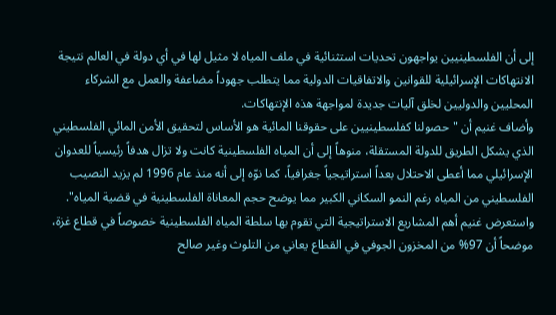إلى أن الفلسطينيين يواجهون تحديات استثنائية في ملف المياه لا مثيل لها في أي دولة في العالم نتيجة الانتهاكات الإسرائيلية للقوانين والاتفاقيات الدولية مما يتطلب جهوداً مضاعفة والعمل مع الشركاء المحليين والدوليين لخلق آليات جديدة لمواجهة هذه الإنتهاكات.
وأضاف غنيم أن "حصولنا كفلسطينيين على حقوقنا المائية هو الأساس لتحقيق الأمن المائي الفلسطيني الذي يشكل الطريق للدولة المستقلة، منوهاً إلى أن المياه الفلسطينية كانت ولا تزال هدفاً رئيسياً للعدوان الإسرائيلي مما أعطى الاحتلال بعداً استراتيجياً جغرافياً، كما نوّه إلى أنه منذ عام 1996 لم يزيد النصيب الفلسطيني من المياه رغم النمو السكاني الكبير مما يوضح حجم المعاناة الفلسطينية في قضية المياه".
واستعرض غنيم أهم المشاريع الاستراتيجية التي تقوم بها سلطة المياه الفلسطينية خصوصاً في قطاع غزة، موضحاً أن 97% من المخزون الجوفي في القطاع يعاني من التلوث وغير صالح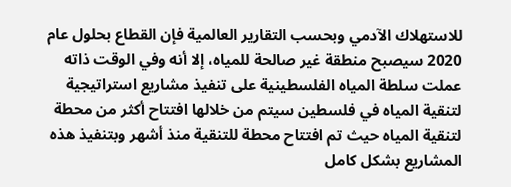للاستهلاك الآدمي وبحسب التقارير العالمية فإن القطاع بحلول عام 2020 سيصبح منطقة غير صالحة للمياه، إلا أنه وفي الوقت ذاته عملت سلطة المياه الفلسطينية على تنفيذ مشاريع استراتيجية لتنقية المياه في فلسطين سيتم من خلالها افتتاح أكثر من محطة لتنقية المياه حيث تم افتتاح محطة للتنقية منذ أشهر وبتنفيذ هذه المشاريع بشكل كامل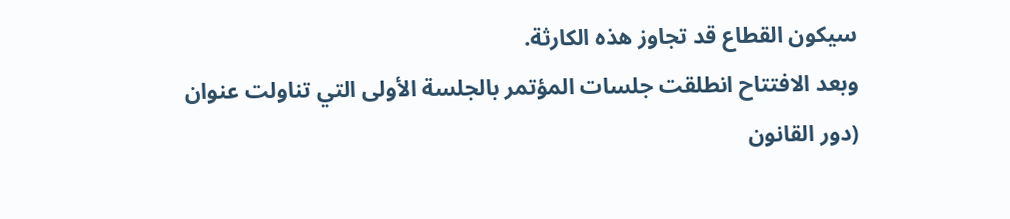سيكون القطاع قد تجاوز هذه الكارثة.
وبعد الافتتاح انطلقت جلسات المؤتمر بالجلسة الأولى التي تناولت عنوان (دور القانون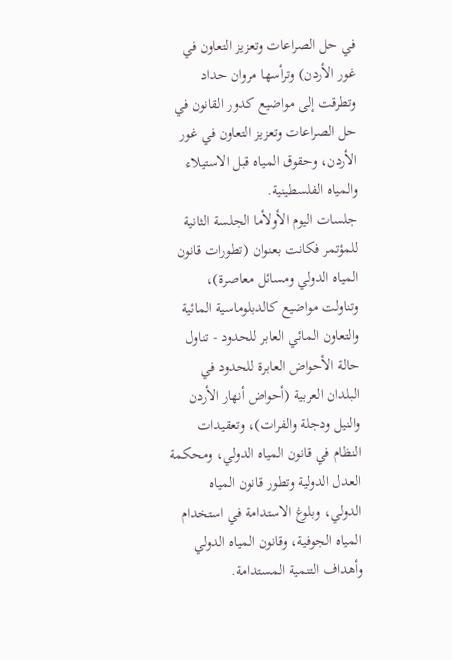في حل الصراعات وتعزيز التعاون في غور الأردن) وترأسها مروان حداد وتطرقت إلى مواضيع كدور القانون في حل الصراعات وتعزيز التعاون في غور الأردن، وحقوق المياه قبل الاستيلاء والمياه الفلسطينية.
جلسات اليوم الأولأما الجلسة الثانية للمؤتمر فكانت بعنوان (تطورات قانون المياه الدولي ومسائل معاصرة)، وتناولت مواضيع كالدبلوماسية المائية والتعاون المائي العابر للحدود - تناول حالة الأحواض العابرة للحدود في البلدان العربية (أحواض أنهار الأردن والنيل ودجلة والفرات)، وتعقيدات النظام في قانون المياه الدولي، ومحكمة العدل الدولية وتطور قانون المياه الدولي، وبلوغ الاستدامة في استخدام المياه الجوفية، وقانون المياه الدولي وأهداف التنمية المستدامة.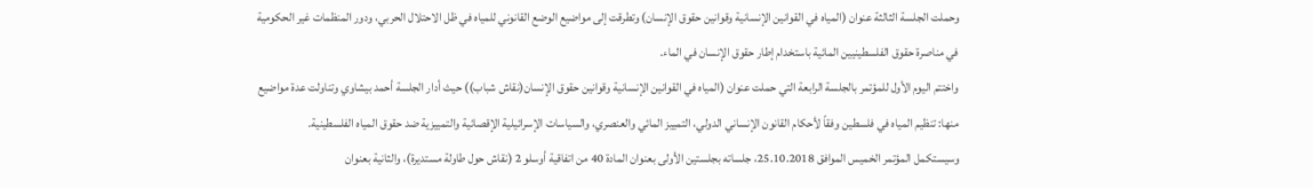وحملت الجلسة الثالثة عنوان (المياه في القوانين الإنسانية وقوانين حقوق الإنسان) وتطرقت إلى مواضيع الوضع القانوني للمياه في ظل الاحتلال الحربي، ودور المنظمات غير الحكومية في مناصرة حقوق الفلسطينيين المائية باستخدام إطار حقوق الإنسان في الماء.
واختتم اليوم الأول للمؤتمر بالجلسة الرابعة التي حملت عنوان (المياه في القوانين الإنسانية وقوانين حقوق الإنسان(نقاش شباب)) حيث أدار الجلسة أحمد بيشاوي وتناولت عدة مواضيع منها: تنظيم المياه في فلسطين وفقاً لأحكام القانون الإنساني الدولي، التمييز المائي والعنصري، والسياسات الإسرائيلية الإقصائية والتمييزية ضد حقوق المياه الفلسطينية.
وسيستكمل المؤتمر الخميس الموافق 25.10.2018، جلساته بجلستين الأولى بعنوان المادة 40 من اتفاقية أوسلو 2 (نقاش حول طاولة مستديرة)، والثانية بعنوان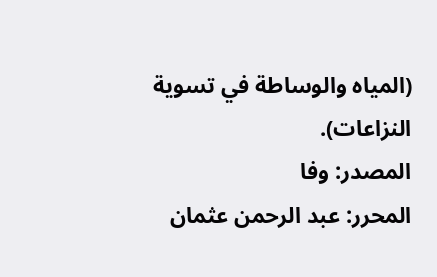(المياه والوساطة في تسوية النزاعات).
المصدر: وفا
المحرر: عبد الرحمن عثمان